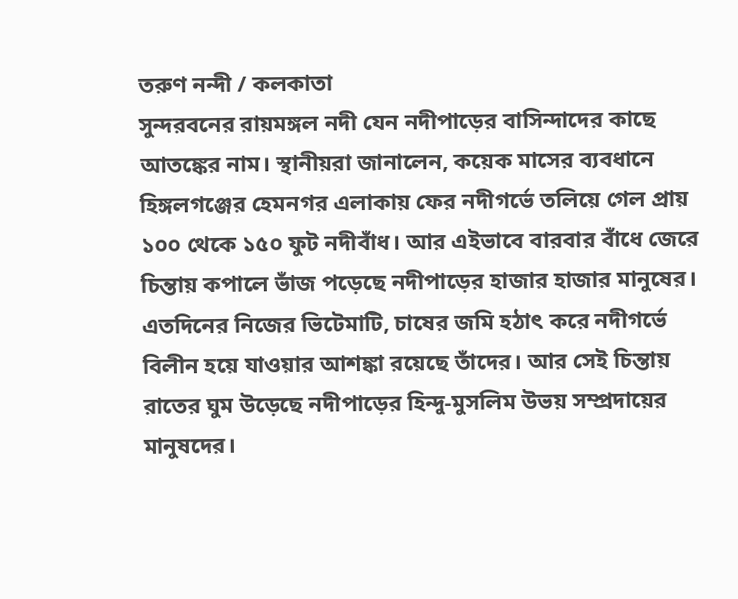তরুণ নন্দী / কলকাতা
সুন্দরবনের রায়মঙ্গল নদী যেন নদীপাড়ের বাসিন্দাদের কাছে আতঙ্কের নাম। স্থানীয়রা জানালেন, কয়েক মাসের ব্যবধানে হিঙ্গলগঞ্জের হেমনগর এলাকায় ফের নদীগর্ভে তলিয়ে গেল প্রায় ১০০ থেকে ১৫০ ফুট নদীবাঁধ। আর এইভাবে বারবার বাঁধে জেরে চিন্তায় কপালে ভাঁজ পড়েছে নদীপাড়ের হাজার হাজার মানুষের।
এতদিনের নিজের ভিটেমাটি, চাষের জমি হঠাৎ করে নদীগর্ভে বিলীন হয়ে যাওয়ার আশঙ্কা রয়েছে তাঁদের। আর সেই চিন্তায় রাতের ঘুম উড়েছে নদীপাড়ের হিন্দু-মুসলিম উভয় সম্প্রদায়ের মানুষদের।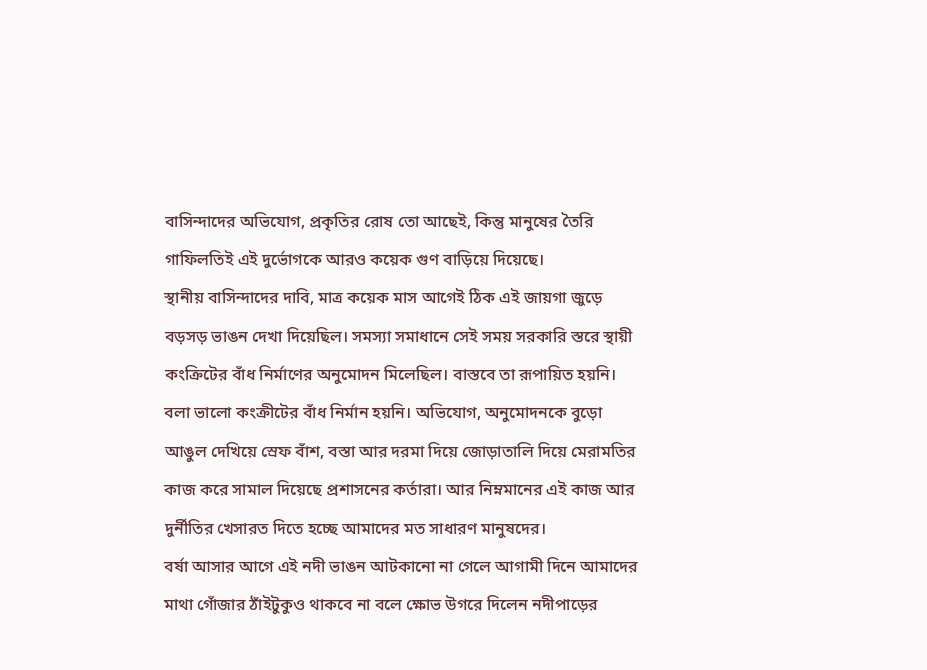বাসিন্দাদের অভিযোগ, প্রকৃতির রোষ তো আছেই, কিন্তু মানুষের তৈরি গাফিলতিই এই দুর্ভোগকে আরও কয়েক গুণ বাড়িয়ে দিয়েছে।
স্থানীয় বাসিন্দাদের দাবি, মাত্র কয়েক মাস আগেই ঠিক এই জায়গা জুড়ে বড়সড় ভাঙন দেখা দিয়েছিল। সমস্যা সমাধানে সেই সময় সরকারি স্তরে স্থায়ী কংক্রিটের বাঁধ নির্মাণের অনুমোদন মিলেছিল। বাস্তবে তা রূপায়িত হয়নি। বলা ভালো কংক্রীটের বাঁধ নির্মান হয়নি। অভিযোগ, অনুমোদনকে বুড়ো আঙুল দেখিয়ে স্রেফ বাঁশ, বস্তা আর দরমা দিয়ে জোড়াতালি দিয়ে মেরামতির কাজ করে সামাল দিয়েছে প্রশাসনের কর্তারা। আর নিম্নমানের এই কাজ আর দুর্নীতির খেসারত দিতে হচ্ছে আমাদের মত সাধারণ মানুষদের।
বর্ষা আসার আগে এই নদী ভাঙন আটকানো না গেলে আগামী দিনে আমাদের মাথা গোঁজার ঠাঁইটুকুও থাকবে না বলে ক্ষোভ উগরে দিলেন নদীপাড়ের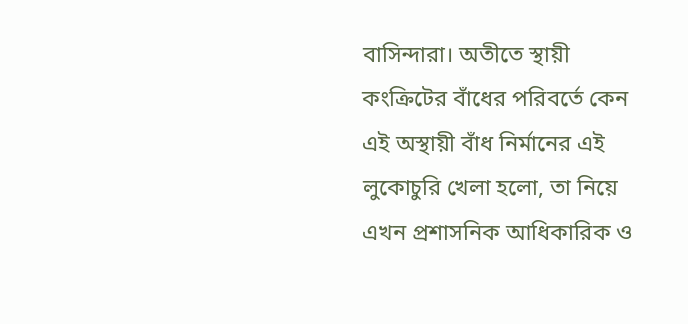বাসিন্দারা। অতীতে স্থায়ী কংক্রিটের বাঁধের পরিবর্তে কেন এই অস্থায়ী বাঁধ নির্মানের এই লুকোচুরি খেলা হলো, তা নিয়ে এখন প্রশাসনিক আধিকারিক ও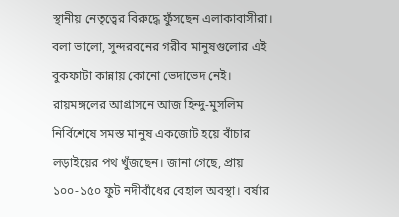স্থানীয় নেতৃত্বের বিরুদ্ধে ফুঁসছেন এলাকাবাসীরা।
বলা ভালো, সুন্দরবনের গরীব মানুষগুলোর এই বুকফাটা কান্নায় কোনো ভেদাভেদ নেই। রায়মঙ্গলের আগ্রাসনে আজ হিন্দু-মুসলিম নির্বিশেষে সমস্ত মানুষ একজোট হয়ে বাঁচার লড়াইয়ের পথ খুঁজছেন। জানা গেছে, প্রায় ১০০-১৫০ ফুট নদীবাঁধের বেহাল অবস্থা। বর্ষার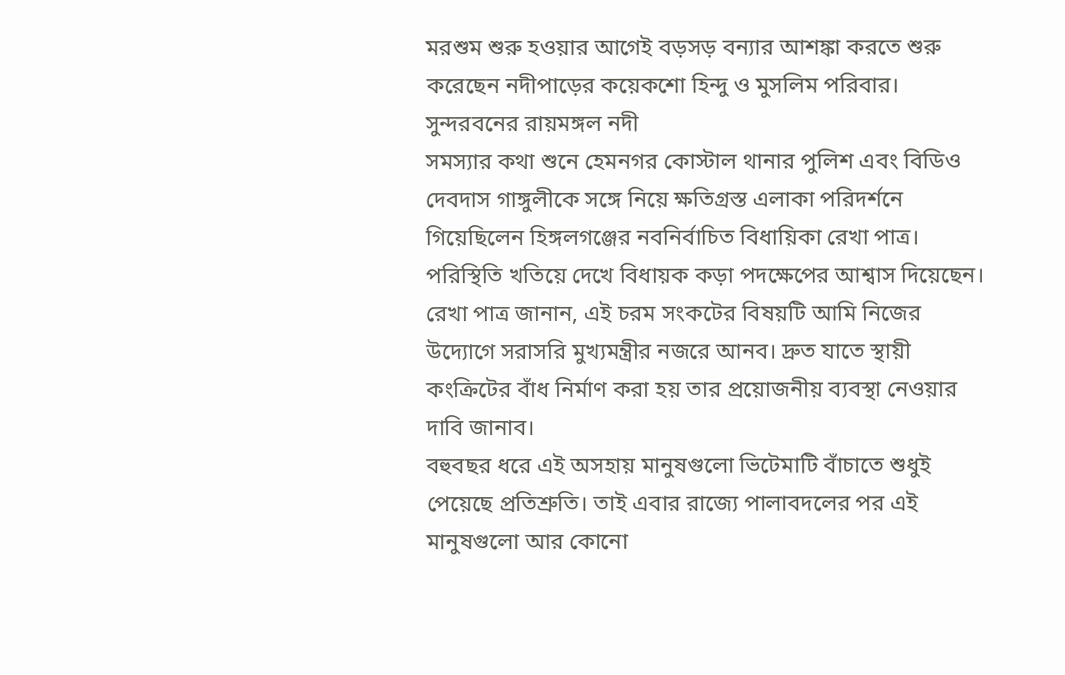মরশুম শুরু হওয়ার আগেই বড়সড় বন্যার আশঙ্কা করতে শুরু করেছেন নদীপাড়ের কয়েকশো হিন্দু ও মুসলিম পরিবার।
সুন্দরবনের রায়মঙ্গল নদী
সমস্যার কথা শুনে হেমনগর কোস্টাল থানার পুলিশ এবং বিডিও দেবদাস গাঙ্গুলীকে সঙ্গে নিয়ে ক্ষতিগ্রস্ত এলাকা পরিদর্শনে গিয়েছিলেন হিঙ্গলগঞ্জের নবনির্বাচিত বিধায়িকা রেখা পাত্র। পরিস্থিতি খতিয়ে দেখে বিধায়ক কড়া পদক্ষেপের আশ্বাস দিয়েছেন। রেখা পাত্র জানান, এই চরম সংকটের বিষয়টি আমি নিজের উদ্যোগে সরাসরি মুখ্যমন্ত্রীর নজরে আনব। দ্রুত যাতে স্থায়ী কংক্রিটের বাঁধ নির্মাণ করা হয় তার প্রয়োজনীয় ব্যবস্থা নেওয়ার দাবি জানাব।
বহুবছর ধরে এই অসহায় মানুষগুলো ভিটেমাটি বাঁচাতে শুধুই পেয়েছে প্রতিশ্রুতি। তাই এবার রাজ্যে পালাবদলের পর এই মানুষগুলো আর কোনো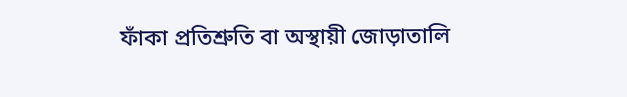ফাঁকা প্রতিশ্রুতি বা অস্থায়ী জোড়াতালি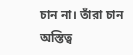চান না। তাঁরা চান অস্তিত্ব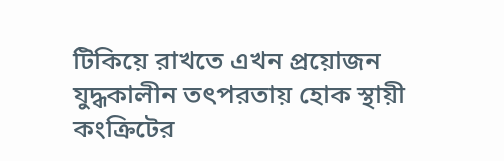টিকিয়ে রাখতে এখন প্রয়োজন যুদ্ধকালীন তৎপরতায় হোক স্থায়ী কংক্রিটের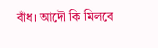বাঁধ। আদৌ কি মিলবে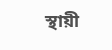স্থায়ী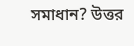সমাধান? উত্তর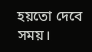হয়তো দেবে সময়।